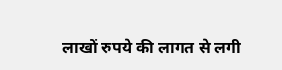लाखों रुपये की लागत से लगी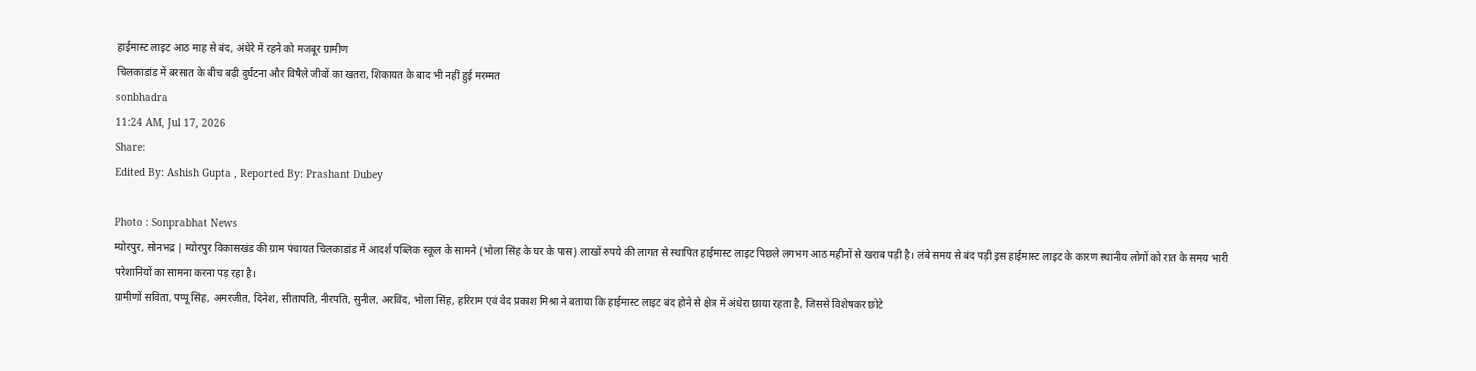हाईमास्ट लाइट आठ माह से बंद, अंधेरे में रहने को मजबूर ग्रामीण
चिलकाडांड में बरसात के बीच बढ़ी दुर्घटना और विषैले जीवों का खतरा, शिकायत के बाद भी नहीं हुई मरम्मत
sonbhadra
11:24 AM, Jul 17, 2026
Share:
Edited By: Ashish Gupta , Reported By: Prashant Dubey

Photo : Sonprabhat News
म्योरपुर, सोनभद्र | म्योरपुर विकासखंड की ग्राम पंचायत चिलकाडांड में आदर्श पब्लिक स्कूल के सामने (भोला सिंह के घर के पास) लाखों रुपये की लागत से स्थापित हाईमास्ट लाइट पिछले लगभग आठ महीनों से खराब पड़ी है। लंबे समय से बंद पड़ी इस हाईमास्ट लाइट के कारण स्थानीय लोगों को रात के समय भारी परेशानियों का सामना करना पड़ रहा है।
ग्रामीणों सविता, पप्पू सिंह, अमरजीत, दिनेश, सीतापति, नीरपति, सुनील, अरविंद, भोला सिंह, हरिराम एवं वेद प्रकाश मिश्रा ने बताया कि हाईमास्ट लाइट बंद होने से क्षेत्र में अंधेरा छाया रहता है, जिससे विशेषकर छोटे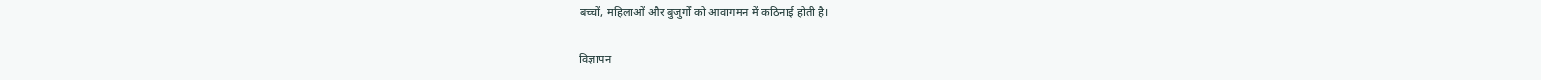बच्चों, महिलाओं और बुजुर्गों को आवागमन में कठिनाई होती है।

विज्ञापन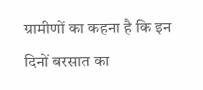ग्रामीणों का कहना है कि इन दिनों बरसात का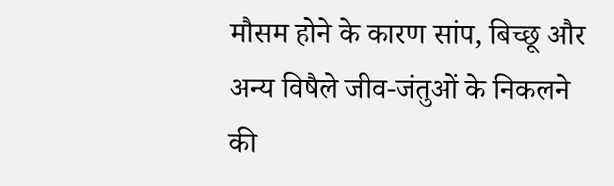मौसम होने के कारण सांप, बिच्छू और अन्य विषैले जीव-जंतुओं के निकलने की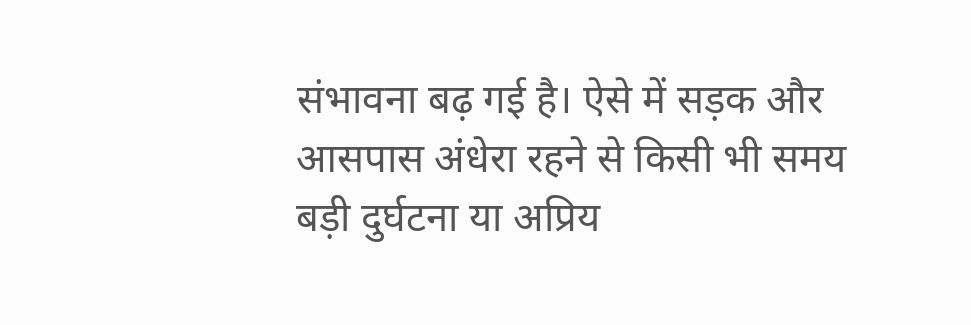संभावना बढ़ गई है। ऐसे में सड़क और आसपास अंधेरा रहने से किसी भी समय बड़ी दुर्घटना या अप्रिय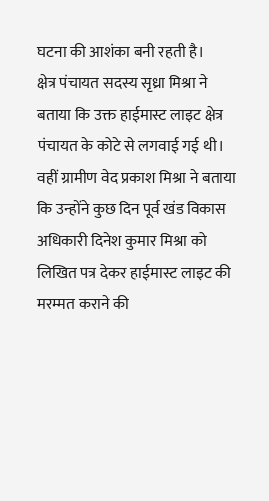घटना की आशंका बनी रहती है।
क्षेत्र पंचायत सदस्य सृध्रा मिश्रा ने बताया कि उक्त हाईमास्ट लाइट क्षेत्र पंचायत के कोटे से लगवाई गई थी। वहीं ग्रामीण वेद प्रकाश मिश्रा ने बताया कि उन्होंने कुछ दिन पूर्व खंड विकास अधिकारी दिनेश कुमार मिश्रा को लिखित पत्र देकर हाईमास्ट लाइट की मरम्मत कराने की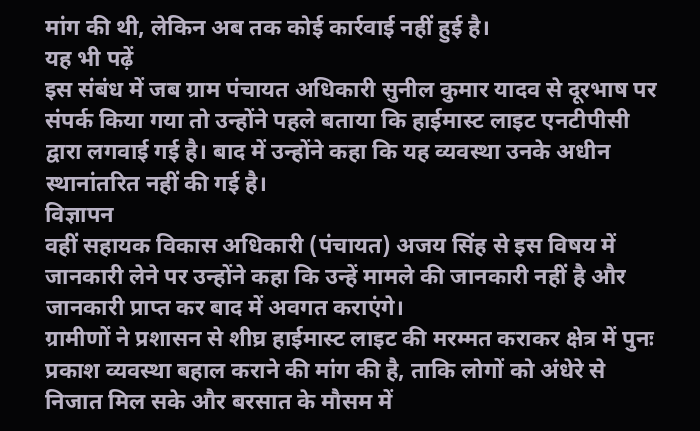मांग की थी, लेकिन अब तक कोई कार्रवाई नहीं हुई है।
यह भी पढ़ें
इस संबंध में जब ग्राम पंचायत अधिकारी सुनील कुमार यादव से दूरभाष पर संपर्क किया गया तो उन्होंने पहले बताया कि हाईमास्ट लाइट एनटीपीसी द्वारा लगवाई गई है। बाद में उन्होंने कहा कि यह व्यवस्था उनके अधीन स्थानांतरित नहीं की गई है।
विज्ञापन
वहीं सहायक विकास अधिकारी (पंचायत) अजय सिंह से इस विषय में जानकारी लेने पर उन्होंने कहा कि उन्हें मामले की जानकारी नहीं है और जानकारी प्राप्त कर बाद में अवगत कराएंगे।
ग्रामीणों ने प्रशासन से शीघ्र हाईमास्ट लाइट की मरम्मत कराकर क्षेत्र में पुनः प्रकाश व्यवस्था बहाल कराने की मांग की है, ताकि लोगों को अंधेरे से निजात मिल सके और बरसात के मौसम में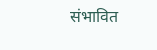संभावित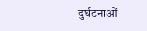दुर्घटनाओं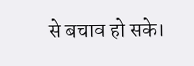से बचाव हो सके।